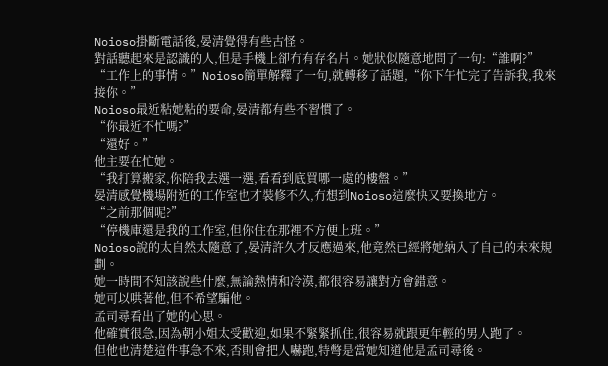Noioso掛斷電話後,晏清覺得有些古怪。
對話聽起來是認識的人,但是手機上卻冇有存名片。她狀似隨意地問了一句:“誰啊?”
“工作上的事情。”Noioso簡單解釋了一句,就轉移了話題,“你下午忙完了告訴我,我來接你。”
Noioso最近粘她粘的要命,晏清都有些不習慣了。
“你最近不忙嗎?”
“還好。”
他主要在忙她。
“我打算搬家,你陪我去選一選,看看到底買哪一處的樓盤。”
晏清感覺機場附近的工作室也才裝修不久,冇想到Noioso這麼快又要換地方。
“之前那個呢?”
“停機庫還是我的工作室,但你住在那裡不方便上班。”
Noioso說的太自然太隨意了,晏清許久才反應過來,他竟然已經將她納入了自己的未來規劃。
她一時間不知該說些什麼,無論熱情和冷漠,都很容易讓對方會錯意。
她可以哄著他,但不希望騙他。
孟司尋看出了她的心思。
他確實很急,因為朝小姐太受歡迎,如果不緊緊抓住,很容易就跟更年輕的男人跑了。
但他也清楚這件事急不來,否則會把人嚇跑,特彆是當她知道他是孟司尋後。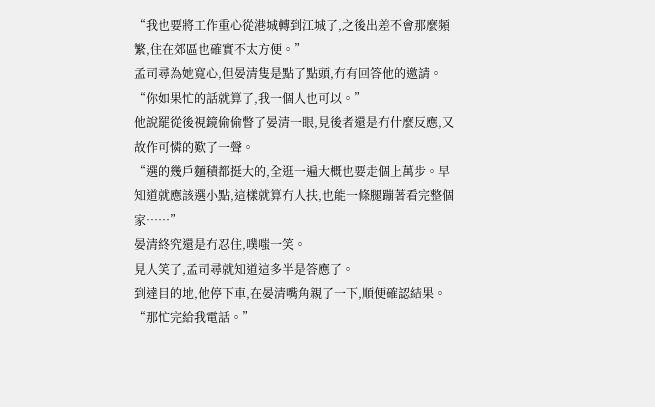“我也要將工作重心從港城轉到江城了,之後出差不會那麼頻繁,住在郊區也確實不太方便。”
孟司尋為她寬心,但晏清隻是點了點頭,冇有回答他的邀請。
“你如果忙的話就算了,我一個人也可以。”
他說罷從後視鏡偷偷瞥了晏清一眼,見後者還是冇什麼反應,又故作可憐的歎了一聲。
“選的幾戶麵積都挺大的,全逛一遍大概也要走個上萬步。早知道就應該選小點,這樣就算冇人扶,也能一條腿蹦著看完整個家……”
晏清終究還是冇忍住,噗嗤一笑。
見人笑了,孟司尋就知道這多半是答應了。
到達目的地,他停下車,在晏清嘴角親了一下,順便確認結果。
“那忙完給我電話。”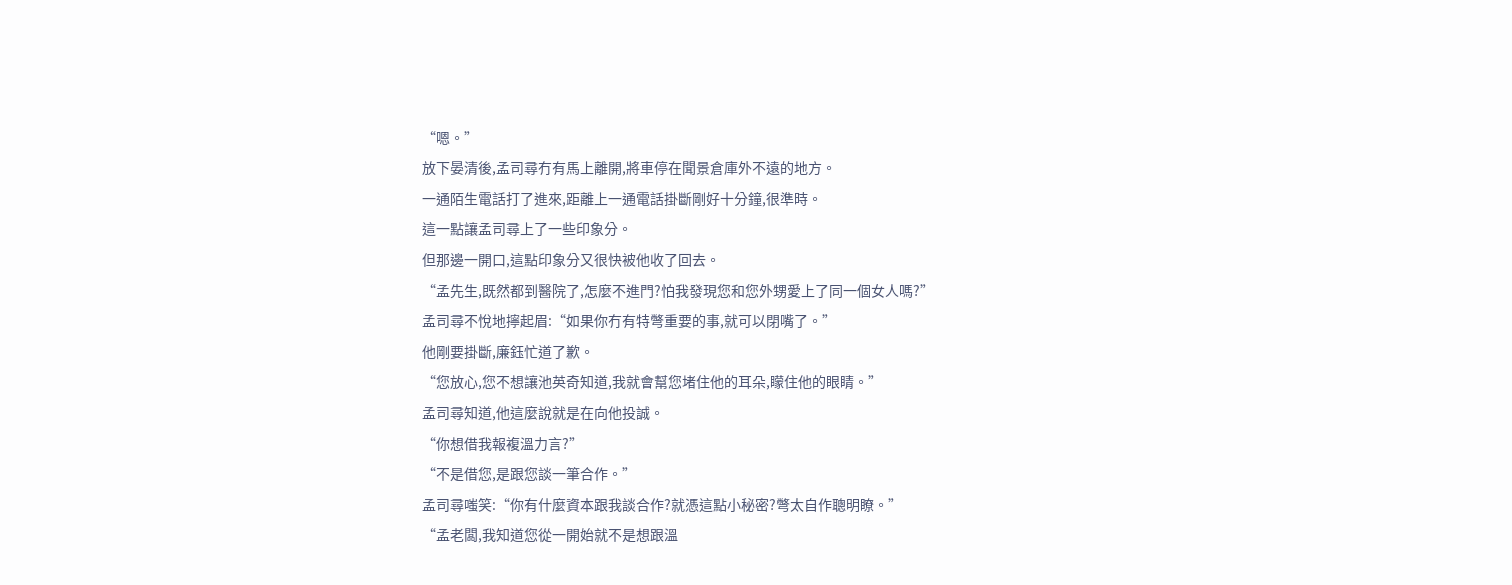“嗯。”
放下晏清後,孟司尋冇有馬上離開,將車停在聞景倉庫外不遠的地方。
一通陌生電話打了進來,距離上一通電話掛斷剛好十分鐘,很準時。
這一點讓孟司尋上了一些印象分。
但那邊一開口,這點印象分又很快被他收了回去。
“孟先生,既然都到醫院了,怎麼不進門?怕我發現您和您外甥愛上了同一個女人嗎?”
孟司尋不悅地擰起眉:“如果你冇有特彆重要的事,就可以閉嘴了。”
他剛要掛斷,廉鈺忙道了歉。
“您放心,您不想讓池英奇知道,我就會幫您堵住他的耳朵,矇住他的眼睛。”
孟司尋知道,他這麼說就是在向他投誠。
“你想借我報複溫力言?”
“不是借您,是跟您談一筆合作。”
孟司尋嗤笑:“你有什麼資本跟我談合作?就憑這點小秘密?彆太自作聰明瞭。”
“孟老闆,我知道您從一開始就不是想跟溫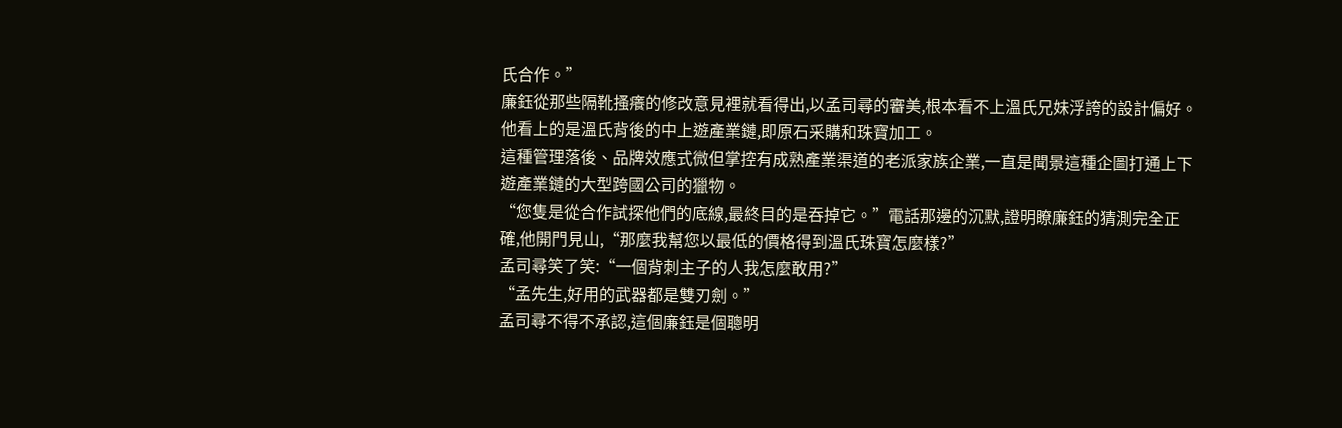氏合作。”
廉鈺從那些隔靴搔癢的修改意見裡就看得出,以孟司尋的審美,根本看不上溫氏兄妹浮誇的設計偏好。
他看上的是溫氏背後的中上遊產業鏈,即原石采購和珠寶加工。
這種管理落後、品牌效應式微但掌控有成熟產業渠道的老派家族企業,一直是聞景這種企圖打通上下遊產業鏈的大型跨國公司的獵物。
“您隻是從合作試探他們的底線,最終目的是吞掉它。”電話那邊的沉默,證明瞭廉鈺的猜測完全正確,他開門見山,“那麼我幫您以最低的價格得到溫氏珠寶怎麼樣?”
孟司尋笑了笑:“一個背刺主子的人我怎麼敢用?”
“孟先生,好用的武器都是雙刃劍。”
孟司尋不得不承認,這個廉鈺是個聰明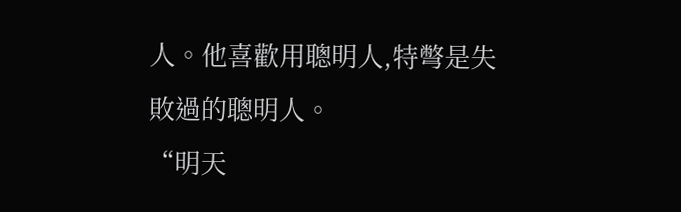人。他喜歡用聰明人,特彆是失敗過的聰明人。
“明天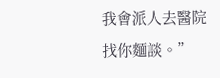我會派人去醫院找你麵談。”